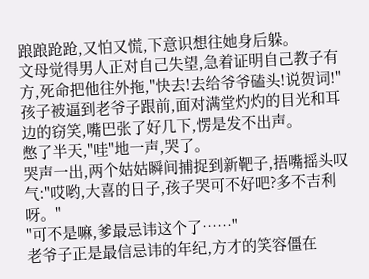踉踉跄跄,又怕又慌,下意识想往她身后躲。
文母觉得男人正对自己失望,急着证明自己教子有方,死命把他往外拖,"快去!去给爷爷磕头!说贺词!"
孩子被逼到老爷子跟前,面对满堂灼灼的目光和耳边的窃笑,嘴巴张了好几下,愣是发不出声。
憋了半天,"哇"地一声,哭了。
哭声一出,两个姑姑瞬间捕捉到新靶子,捂嘴摇头叹气:"哎哟,大喜的日子,孩子哭可不好吧?多不吉利呀。"
"可不是嘛,爹最忌讳这个了……"
老爷子正是最信忌讳的年纪,方才的笑容僵在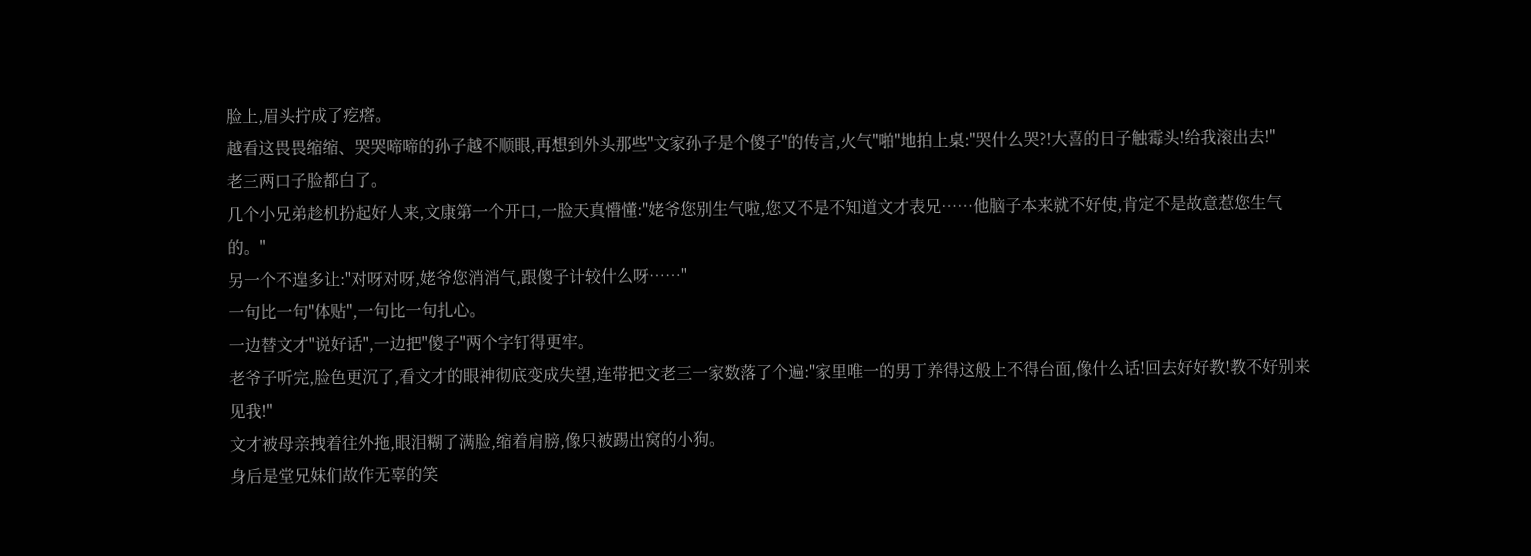脸上,眉头拧成了疙瘩。
越看这畏畏缩缩、哭哭啼啼的孙子越不顺眼,再想到外头那些"文家孙子是个傻子"的传言,火气"啪"地拍上桌:"哭什么哭?!大喜的日子触霉头!给我滚出去!"
老三两口子脸都白了。
几个小兄弟趁机扮起好人来,文康第一个开口,一脸天真懵懂:"姥爷您别生气啦,您又不是不知道文才表兄……他脑子本来就不好使,肯定不是故意惹您生气的。"
另一个不遑多让:"对呀对呀,姥爷您消消气,跟傻子计较什么呀……"
一句比一句"体贴",一句比一句扎心。
一边替文才"说好话",一边把"傻子"两个字钉得更牢。
老爷子听完,脸色更沉了,看文才的眼神彻底变成失望,连带把文老三一家数落了个遍:"家里唯一的男丁养得这般上不得台面,像什么话!回去好好教!教不好别来见我!"
文才被母亲拽着往外拖,眼泪糊了满脸,缩着肩膀,像只被踢出窝的小狗。
身后是堂兄妹们故作无辜的笑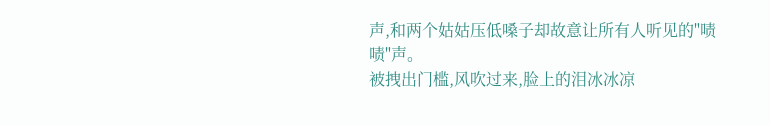声,和两个姑姑压低嗓子却故意让所有人听见的"啧啧"声。
被拽出门槛,风吹过来,脸上的泪冰冰凉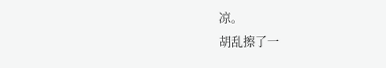凉。
胡乱擦了一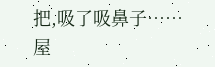把,吸了吸鼻子……
屋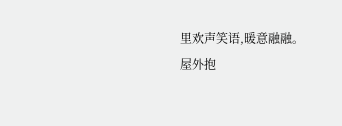里欢声笑语,暖意融融。
屋外抱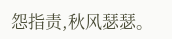怨指责,秋风瑟瑟。